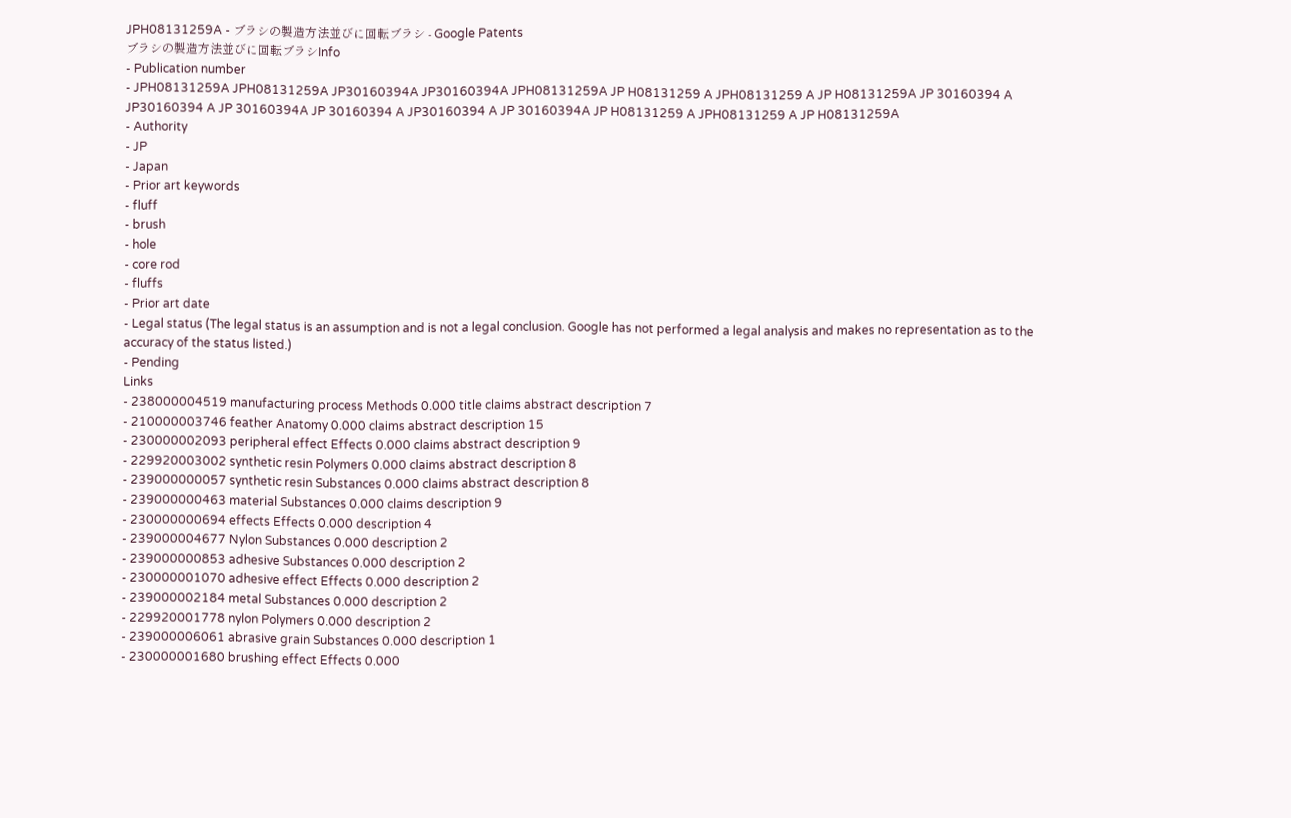JPH08131259A - ブラシの製造方法並びに回転ブラシ - Google Patents
ブラシの製造方法並びに回転ブラシInfo
- Publication number
- JPH08131259A JPH08131259A JP30160394A JP30160394A JPH08131259A JP H08131259 A JPH08131259 A JP H08131259A JP 30160394 A JP30160394 A JP 30160394A JP 30160394 A JP30160394 A JP 30160394A JP H08131259 A JPH08131259 A JP H08131259A
- Authority
- JP
- Japan
- Prior art keywords
- fluff
- brush
- hole
- core rod
- fluffs
- Prior art date
- Legal status (The legal status is an assumption and is not a legal conclusion. Google has not performed a legal analysis and makes no representation as to the accuracy of the status listed.)
- Pending
Links
- 238000004519 manufacturing process Methods 0.000 title claims abstract description 7
- 210000003746 feather Anatomy 0.000 claims abstract description 15
- 230000002093 peripheral effect Effects 0.000 claims abstract description 9
- 229920003002 synthetic resin Polymers 0.000 claims abstract description 8
- 239000000057 synthetic resin Substances 0.000 claims abstract description 8
- 239000000463 material Substances 0.000 claims description 9
- 230000000694 effects Effects 0.000 description 4
- 239000004677 Nylon Substances 0.000 description 2
- 239000000853 adhesive Substances 0.000 description 2
- 230000001070 adhesive effect Effects 0.000 description 2
- 239000002184 metal Substances 0.000 description 2
- 229920001778 nylon Polymers 0.000 description 2
- 239000006061 abrasive grain Substances 0.000 description 1
- 230000001680 brushing effect Effects 0.000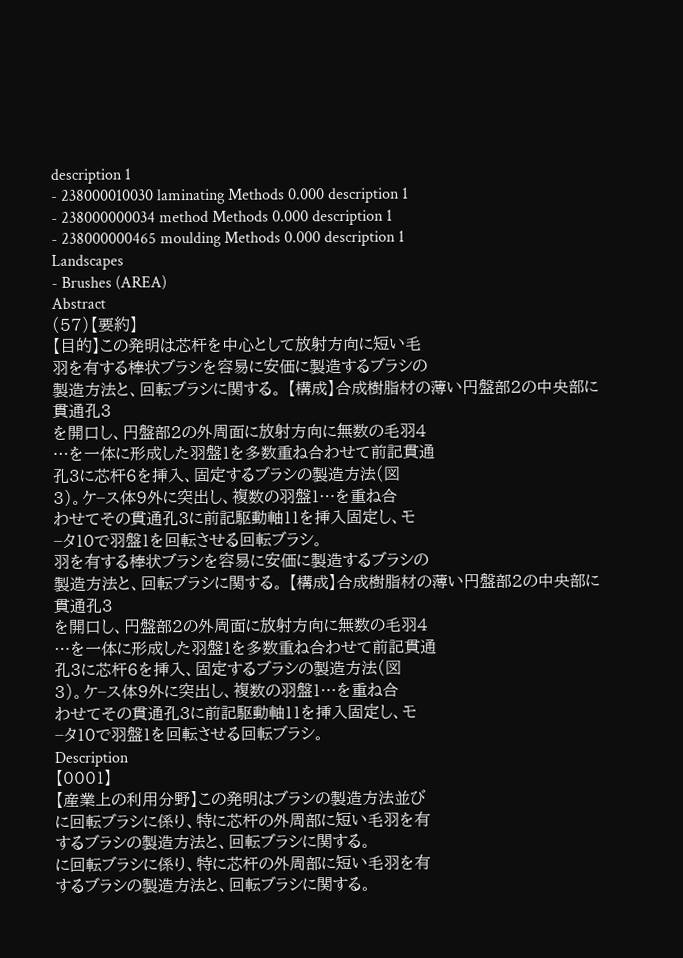description 1
- 238000010030 laminating Methods 0.000 description 1
- 238000000034 method Methods 0.000 description 1
- 238000000465 moulding Methods 0.000 description 1
Landscapes
- Brushes (AREA)
Abstract
(57)【要約】
【目的】この発明は芯杆を中心として放射方向に短い毛
羽を有する棒状ブラシを容易に安価に製造するブラシの
製造方法と、回転ブラシに関する。 【構成】合成樹脂材の薄い円盤部2の中央部に貫通孔3
を開口し、円盤部2の外周面に放射方向に無数の毛羽4
…を一体に形成した羽盤1を多数重ね合わせて前記貫通
孔3に芯杆6を挿入、固定するブラシの製造方法(図
3)。ケ−ス体9外に突出し、複数の羽盤1…を重ね合
わせてその貫通孔3に前記駆動軸11を挿入固定し、モ
−タ10で羽盤1を回転させる回転ブラシ。
羽を有する棒状ブラシを容易に安価に製造するブラシの
製造方法と、回転ブラシに関する。 【構成】合成樹脂材の薄い円盤部2の中央部に貫通孔3
を開口し、円盤部2の外周面に放射方向に無数の毛羽4
…を一体に形成した羽盤1を多数重ね合わせて前記貫通
孔3に芯杆6を挿入、固定するブラシの製造方法(図
3)。ケ−ス体9外に突出し、複数の羽盤1…を重ね合
わせてその貫通孔3に前記駆動軸11を挿入固定し、モ
−タ10で羽盤1を回転させる回転ブラシ。
Description
【0001】
【産業上の利用分野】この発明はブラシの製造方法並び
に回転ブラシに係り、特に芯杆の外周部に短い毛羽を有
するブラシの製造方法と、回転ブラシに関する。
に回転ブラシに係り、特に芯杆の外周部に短い毛羽を有
するブラシの製造方法と、回転ブラシに関する。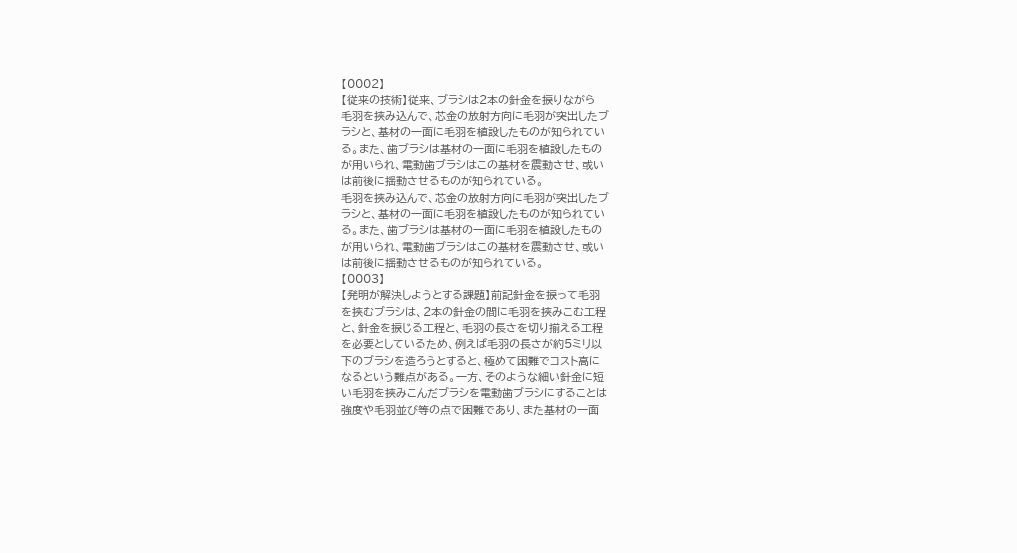【0002】
【従来の技術】従来、ブラシは2本の針金を捩りながら
毛羽を挾み込んで、芯金の放射方向に毛羽が突出したブ
ラシと、基材の一面に毛羽を植設したものが知られてい
る。また、歯ブラシは基材の一面に毛羽を植設したもの
が用いられ、電動歯ブラシはこの基材を震動させ、或い
は前後に揺動させるものが知られている。
毛羽を挾み込んで、芯金の放射方向に毛羽が突出したブ
ラシと、基材の一面に毛羽を植設したものが知られてい
る。また、歯ブラシは基材の一面に毛羽を植設したもの
が用いられ、電動歯ブラシはこの基材を震動させ、或い
は前後に揺動させるものが知られている。
【0003】
【発明が解決しようとする課題】前記針金を捩って毛羽
を挾むブラシは、2本の針金の間に毛羽を挾みこむ工程
と、針金を捩じる工程と、毛羽の長さを切り揃える工程
を必要としているため、例えば毛羽の長さが約5ミリ以
下のブラシを造ろうとすると、極めて困難でコスト高に
なるという難点がある。一方、そのような細い針金に短
い毛羽を挾みこんだブラシを電動歯ブラシにすることは
強度や毛羽並び等の点で困難であり、また基材の一面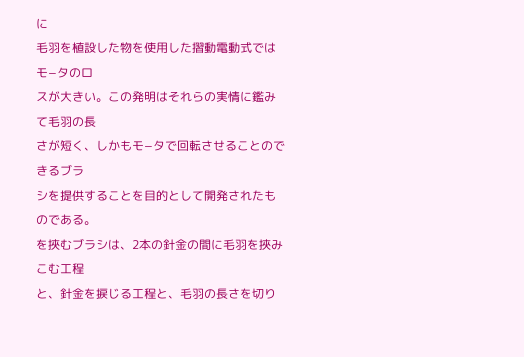に
毛羽を植設した物を使用した摺動電動式ではモ−タのロ
スが大きい。この発明はそれらの実情に鑑みて毛羽の長
さが短く、しかもモ−タで回転させることのできるブラ
シを提供することを目的として開発されたものである。
を挾むブラシは、2本の針金の間に毛羽を挾みこむ工程
と、針金を捩じる工程と、毛羽の長さを切り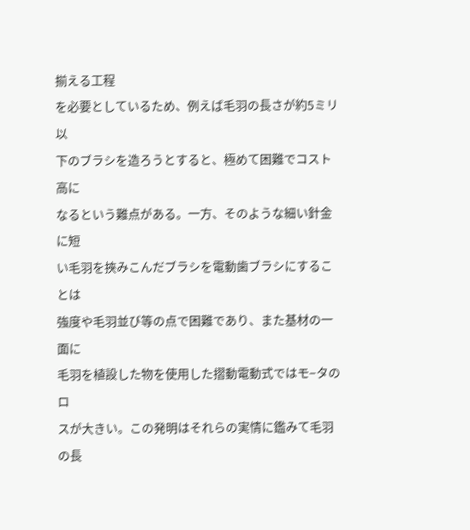揃える工程
を必要としているため、例えば毛羽の長さが約5ミリ以
下のブラシを造ろうとすると、極めて困難でコスト高に
なるという難点がある。一方、そのような細い針金に短
い毛羽を挾みこんだブラシを電動歯ブラシにすることは
強度や毛羽並び等の点で困難であり、また基材の一面に
毛羽を植設した物を使用した摺動電動式ではモ−タのロ
スが大きい。この発明はそれらの実情に鑑みて毛羽の長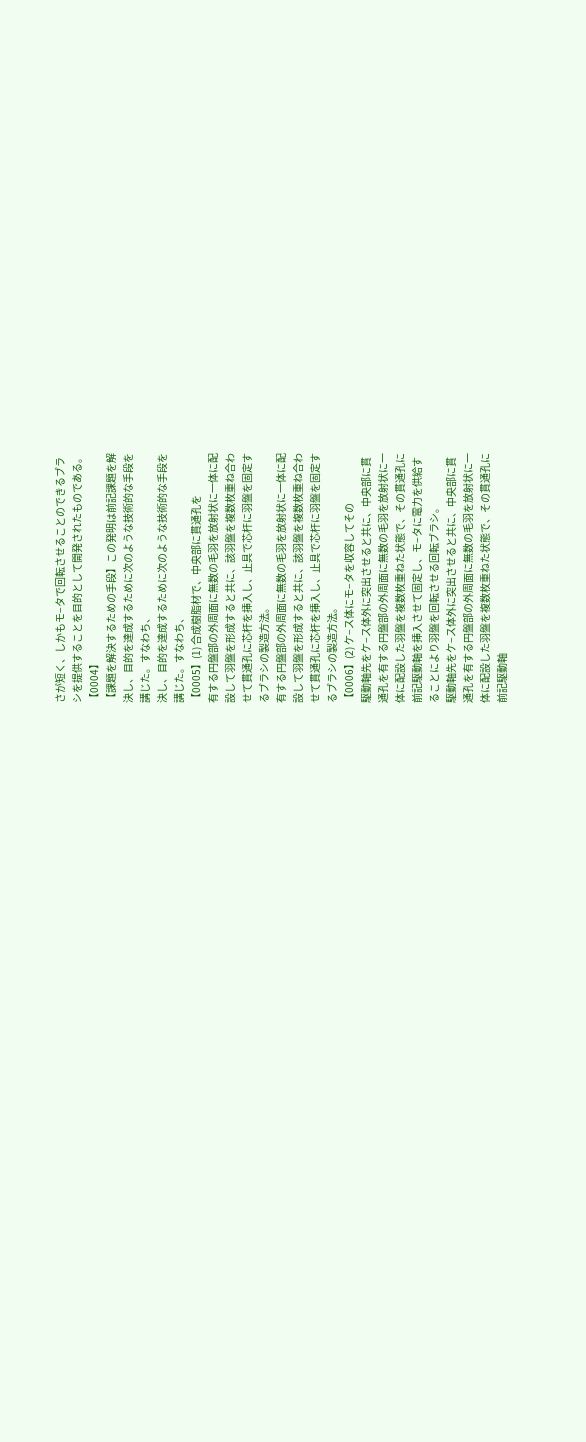さが短く、しかもモ−タで回転させることのできるブラ
シを提供することを目的として開発されたものである。
【0004】
【課題を解決するための手段】この発明は前記課題を解
決し、目的を達成するために次のような技術的な手段を
講じた。すなわち、
決し、目的を達成するために次のような技術的な手段を
講じた。すなわち、
【0005】(1) 合成樹脂材で、中央部に貫通孔を
有する円盤部の外周面に無数の毛羽を放射状に一体に配
設して羽盤を形成すると共に、該羽盤を複数枚重ね合わ
せて貫通孔に芯杆を挿入し、止具で芯杆に羽盤を固定す
るブラシの製造方法。
有する円盤部の外周面に無数の毛羽を放射状に一体に配
設して羽盤を形成すると共に、該羽盤を複数枚重ね合わ
せて貫通孔に芯杆を挿入し、止具で芯杆に羽盤を固定す
るブラシの製造方法。
【0006】(2) ケ−ス体にモ−タを収容してその
駆動軸先をケ−ス体外に突出させると共に、中央部に貫
通孔を有する円盤部の外周面に無数の毛羽を放射状に一
体に配設した羽盤を複数枚重ねた状態で、その貫通孔に
前記駆動軸を挿入させて固定し、モ−タに電力を供給す
ることにより羽盤を回転させる回転ブラシ。
駆動軸先をケ−ス体外に突出させると共に、中央部に貫
通孔を有する円盤部の外周面に無数の毛羽を放射状に一
体に配設した羽盤を複数枚重ねた状態で、その貫通孔に
前記駆動軸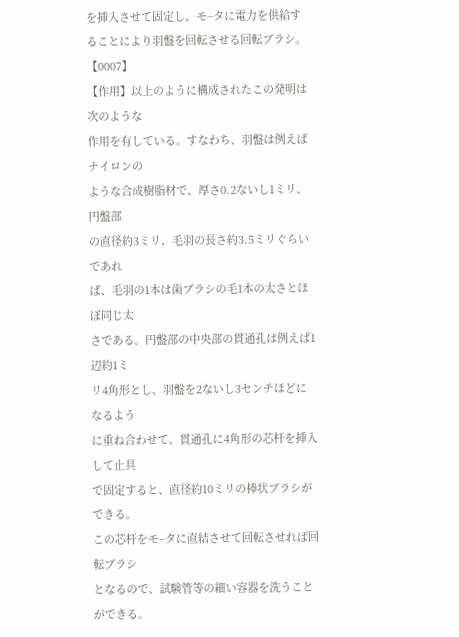を挿入させて固定し、モ−タに電力を供給す
ることにより羽盤を回転させる回転ブラシ。
【0007】
【作用】以上のように構成されたこの発明は次のような
作用を有している。すなわち、羽盤は例えばナイロンの
ような合成樹脂材で、厚さ0.2ないし1ミリ、円盤部
の直径約3ミリ、毛羽の長さ約3.5ミリぐらいであれ
ば、毛羽の1本は歯ブラシの毛1本の太さとほぼ同じ太
さである。円盤部の中央部の貫通孔は例えば1辺約1ミ
リ4角形とし、羽盤を2ないし3センチほどになるよう
に重ね合わせて、貫通孔に4角形の芯杆を挿入して止具
で固定すると、直径約10ミリの棒状ブラシができる。
この芯杆をモ−タに直結させて回転させれば回転ブラシ
となるので、試験管等の細い容器を洗うことができる。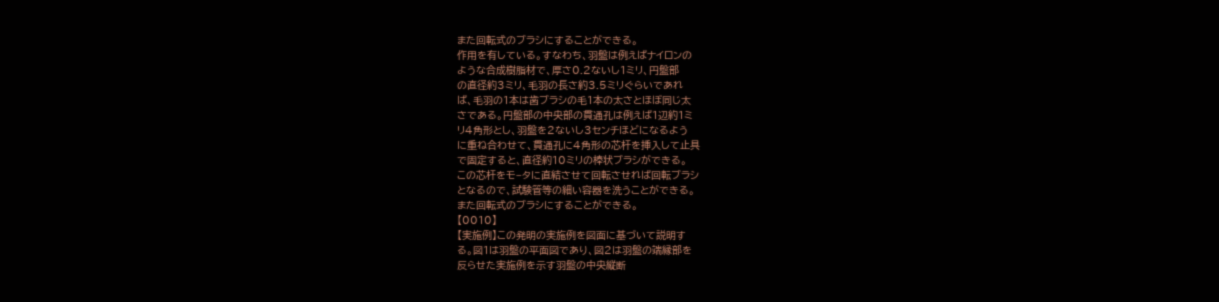また回転式のブラシにすることができる。
作用を有している。すなわち、羽盤は例えばナイロンの
ような合成樹脂材で、厚さ0.2ないし1ミリ、円盤部
の直径約3ミリ、毛羽の長さ約3.5ミリぐらいであれ
ば、毛羽の1本は歯ブラシの毛1本の太さとほぼ同じ太
さである。円盤部の中央部の貫通孔は例えば1辺約1ミ
リ4角形とし、羽盤を2ないし3センチほどになるよう
に重ね合わせて、貫通孔に4角形の芯杆を挿入して止具
で固定すると、直径約10ミリの棒状ブラシができる。
この芯杆をモ−タに直結させて回転させれば回転ブラシ
となるので、試験管等の細い容器を洗うことができる。
また回転式のブラシにすることができる。
【0010】
【実施例】この発明の実施例を図面に基づいて説明す
る。図1は羽盤の平面図であり、図2は羽盤の端縁部を
反らせた実施例を示す羽盤の中央縦断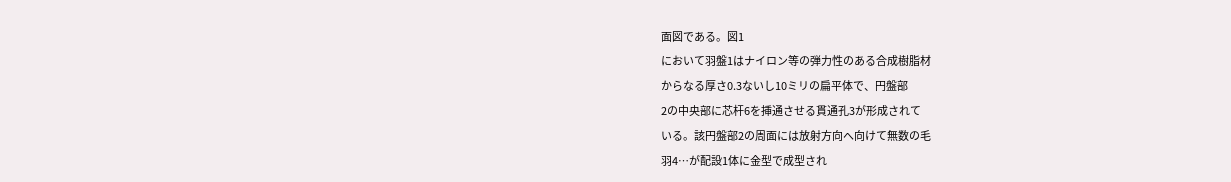面図である。図1
において羽盤1はナイロン等の弾力性のある合成樹脂材
からなる厚さ0.3ないし10ミリの扁平体で、円盤部
2の中央部に芯杆6を挿通させる貫通孔3が形成されて
いる。該円盤部2の周面には放射方向へ向けて無数の毛
羽4…が配設1体に金型で成型され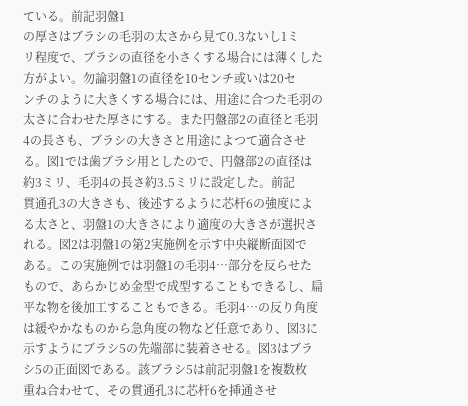ている。前記羽盤1
の厚さはブラシの毛羽の太さから見て0.3ないし1ミ
リ程度で、ブラシの直径を小さくする場合には薄くした
方がよい。勿論羽盤1の直径を10センチ或いは20セ
ンチのように大きくする場合には、用途に合つた毛羽の
太さに合わせた厚さにする。また円盤部2の直径と毛羽
4の長さも、ブラシの大きさと用途によつて適合させ
る。図1では歯ブラシ用としたので、円盤部2の直径は
約3ミリ、毛羽4の長さ約3.5ミリに設定した。前記
貫通孔3の大きさも、後述するように芯杆6の強度によ
る太さと、羽盤1の大きさにより適度の大きさが選択さ
れる。図2は羽盤1の第2実施例を示す中央縦断面図で
ある。この実施例では羽盤1の毛羽4…部分を反らせた
もので、あらかじめ金型で成型することもできるし、扁
平な物を後加工することもできる。毛羽4…の反り角度
は緩やかなものから急角度の物など任意であり、図3に
示すようにブラシ5の先端部に装着させる。図3はブラ
シ5の正面図である。該ブラシ5は前記羽盤1を複数枚
重ね合わせて、その貫通孔3に芯杆6を挿通させ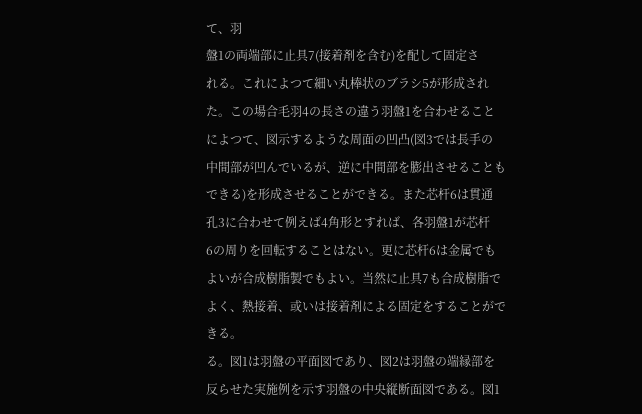て、羽
盤1の両端部に止具7(接着剤を含む)を配して固定さ
れる。これによつて細い丸棒状のブラシ5が形成され
た。この場合毛羽4の長さの違う羽盤1を合わせること
によつて、図示するような周面の凹凸(図3では長手の
中間部が凹んでいるが、逆に中間部を膨出させることも
できる)を形成させることができる。また芯杆6は貫通
孔3に合わせて例えば4角形とすれば、各羽盤1が芯杆
6の周りを回転することはない。更に芯杆6は金属でも
よいが合成樹脂製でもよい。当然に止具7も合成樹脂で
よく、熱接着、或いは接着剤による固定をすることがで
きる。
る。図1は羽盤の平面図であり、図2は羽盤の端縁部を
反らせた実施例を示す羽盤の中央縦断面図である。図1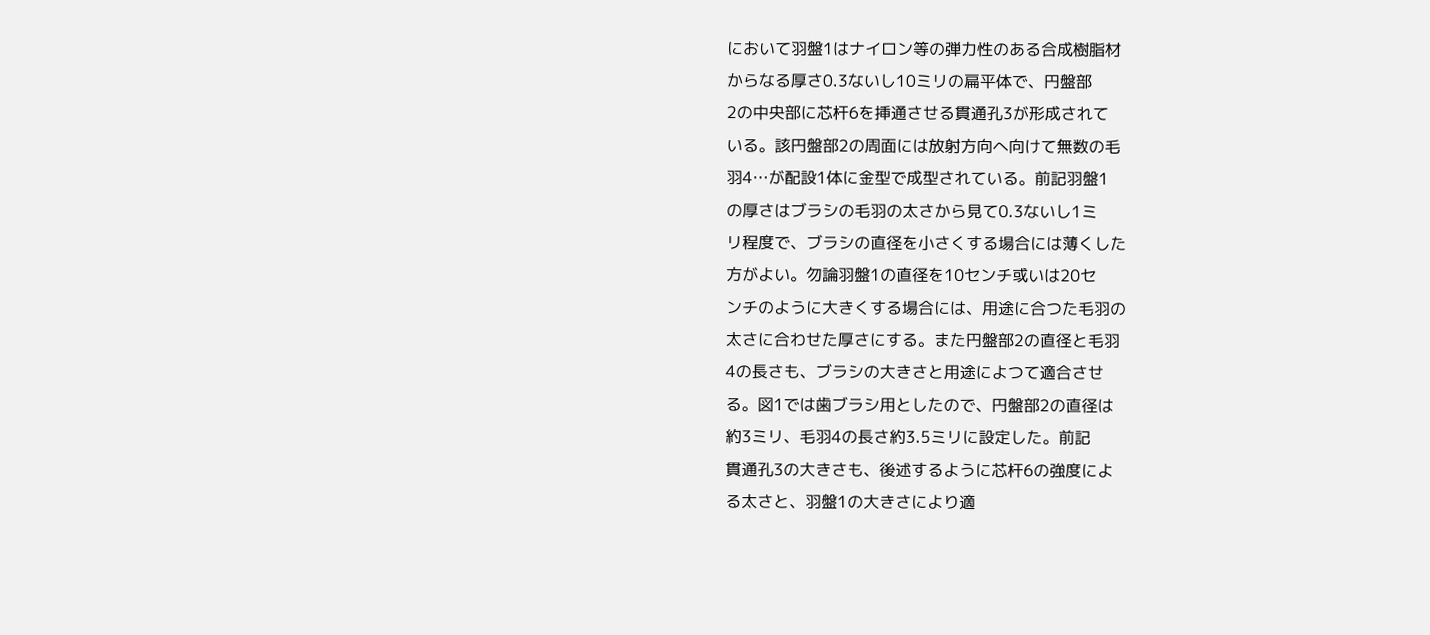において羽盤1はナイロン等の弾力性のある合成樹脂材
からなる厚さ0.3ないし10ミリの扁平体で、円盤部
2の中央部に芯杆6を挿通させる貫通孔3が形成されて
いる。該円盤部2の周面には放射方向へ向けて無数の毛
羽4…が配設1体に金型で成型されている。前記羽盤1
の厚さはブラシの毛羽の太さから見て0.3ないし1ミ
リ程度で、ブラシの直径を小さくする場合には薄くした
方がよい。勿論羽盤1の直径を10センチ或いは20セ
ンチのように大きくする場合には、用途に合つた毛羽の
太さに合わせた厚さにする。また円盤部2の直径と毛羽
4の長さも、ブラシの大きさと用途によつて適合させ
る。図1では歯ブラシ用としたので、円盤部2の直径は
約3ミリ、毛羽4の長さ約3.5ミリに設定した。前記
貫通孔3の大きさも、後述するように芯杆6の強度によ
る太さと、羽盤1の大きさにより適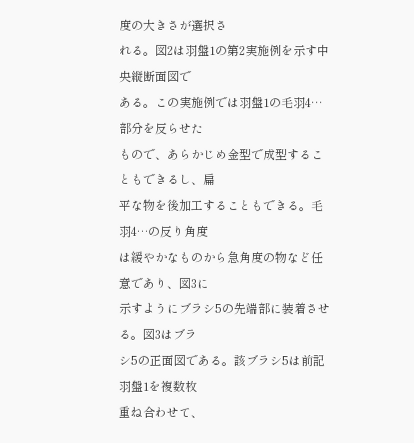度の大きさが選択さ
れる。図2は羽盤1の第2実施例を示す中央縦断面図で
ある。この実施例では羽盤1の毛羽4…部分を反らせた
もので、あらかじめ金型で成型することもできるし、扁
平な物を後加工することもできる。毛羽4…の反り角度
は緩やかなものから急角度の物など任意であり、図3に
示すようにブラシ5の先端部に装着させる。図3はブラ
シ5の正面図である。該ブラシ5は前記羽盤1を複数枚
重ね合わせて、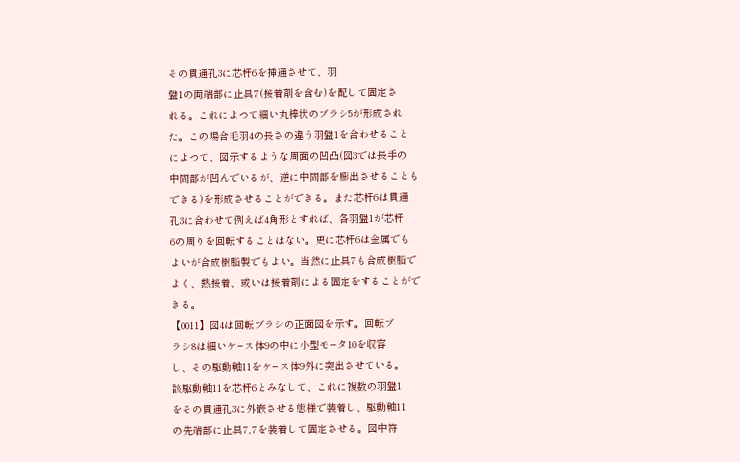その貫通孔3に芯杆6を挿通させて、羽
盤1の両端部に止具7(接着剤を含む)を配して固定さ
れる。これによつて細い丸棒状のブラシ5が形成され
た。この場合毛羽4の長さの違う羽盤1を合わせること
によつて、図示するような周面の凹凸(図3では長手の
中間部が凹んでいるが、逆に中間部を膨出させることも
できる)を形成させることができる。また芯杆6は貫通
孔3に合わせて例えば4角形とすれば、各羽盤1が芯杆
6の周りを回転することはない。更に芯杆6は金属でも
よいが合成樹脂製でもよい。当然に止具7も合成樹脂で
よく、熱接着、或いは接着剤による固定をすることがで
きる。
【0011】図4は回転ブラシの正面図を示す。回転ブ
ラシ8は細いケ−ス体9の中に小型モ−タ10を収容
し、その駆動軸11をケ−ス体9外に突出させている。
該駆動軸11を芯杆6とみなして、これに複数の羽盤1
をその貫通孔3に外嵌させる態様で装着し、駆動軸11
の先端部に止具7,7を装着して固定させる。図中符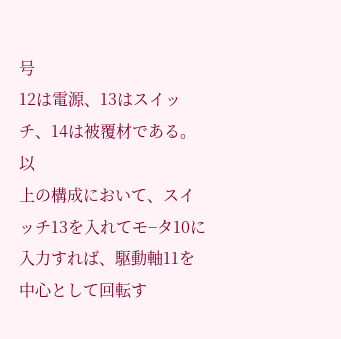号
12は電源、13はスイッチ、14は被覆材である。以
上の構成において、スイッチ13を入れてモ−タ10に
入力すれば、駆動軸11を中心として回転す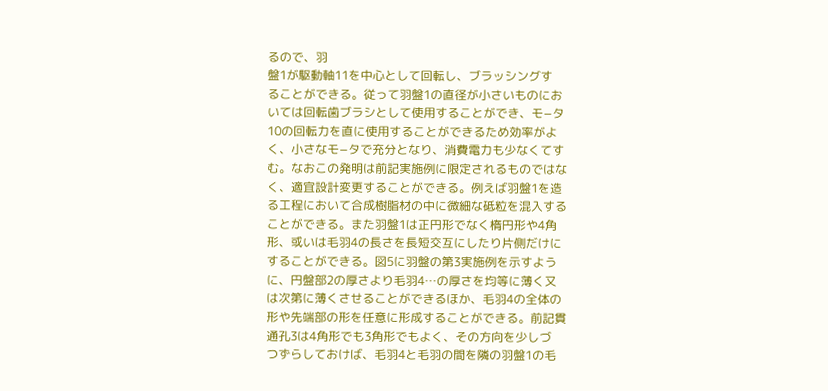るので、羽
盤1が駆動軸11を中心として回転し、ブラッシングす
ることができる。従って羽盤1の直径が小さいものにお
いては回転歯ブラシとして使用することができ、モ−タ
10の回転力を直に使用することができるため効率がよ
く、小さなモ−タで充分となり、消費電力も少なくてす
む。なおこの発明は前記実施例に限定されるものではな
く、適宜設計変更することができる。例えば羽盤1を造
る工程において合成樹脂材の中に微細な砥粒を混入する
ことができる。また羽盤1は正円形でなく楕円形や4角
形、或いは毛羽4の長さを長短交互にしたり片側だけに
することができる。図5に羽盤の第3実施例を示すよう
に、円盤部2の厚さより毛羽4…の厚さを均等に薄く又
は次第に薄くさせることができるほか、毛羽4の全体の
形や先端部の形を任意に形成することができる。前記貫
通孔3は4角形でも3角形でもよく、その方向を少しづ
つずらしておけば、毛羽4と毛羽の間を隣の羽盤1の毛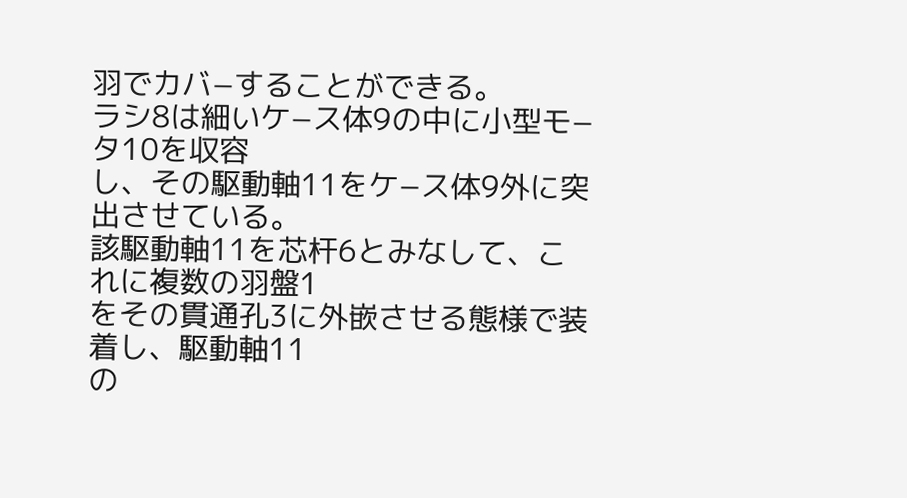羽でカバ−することができる。
ラシ8は細いケ−ス体9の中に小型モ−タ10を収容
し、その駆動軸11をケ−ス体9外に突出させている。
該駆動軸11を芯杆6とみなして、これに複数の羽盤1
をその貫通孔3に外嵌させる態様で装着し、駆動軸11
の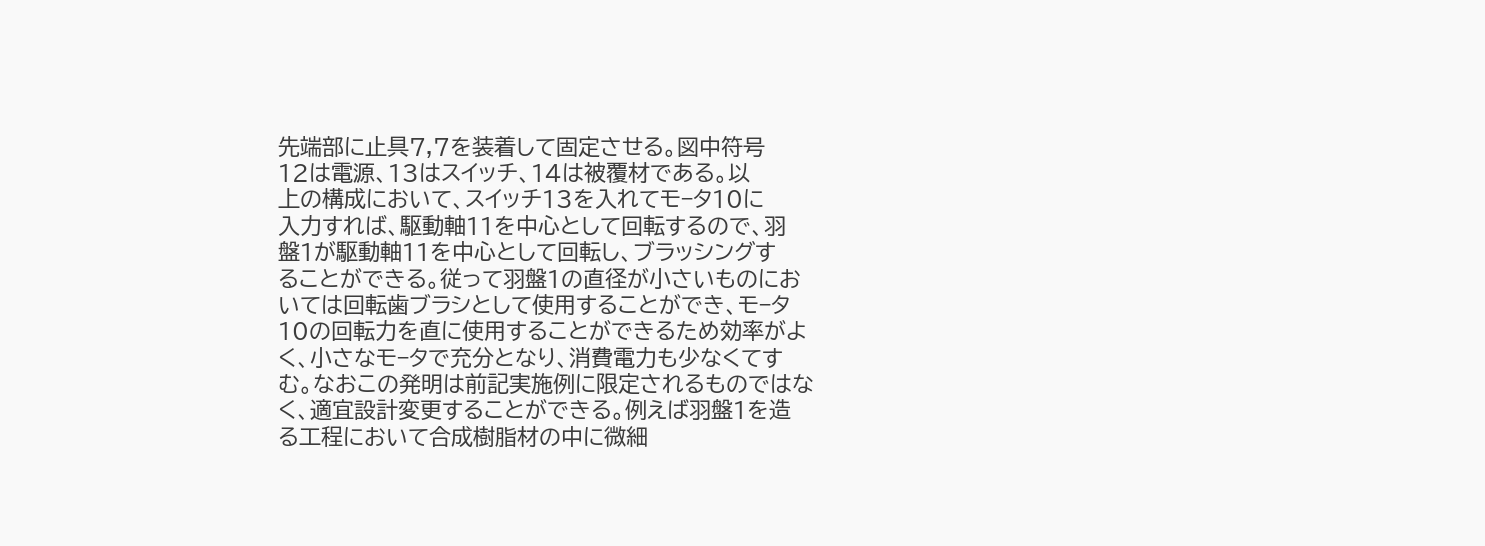先端部に止具7,7を装着して固定させる。図中符号
12は電源、13はスイッチ、14は被覆材である。以
上の構成において、スイッチ13を入れてモ−タ10に
入力すれば、駆動軸11を中心として回転するので、羽
盤1が駆動軸11を中心として回転し、ブラッシングす
ることができる。従って羽盤1の直径が小さいものにお
いては回転歯ブラシとして使用することができ、モ−タ
10の回転力を直に使用することができるため効率がよ
く、小さなモ−タで充分となり、消費電力も少なくてす
む。なおこの発明は前記実施例に限定されるものではな
く、適宜設計変更することができる。例えば羽盤1を造
る工程において合成樹脂材の中に微細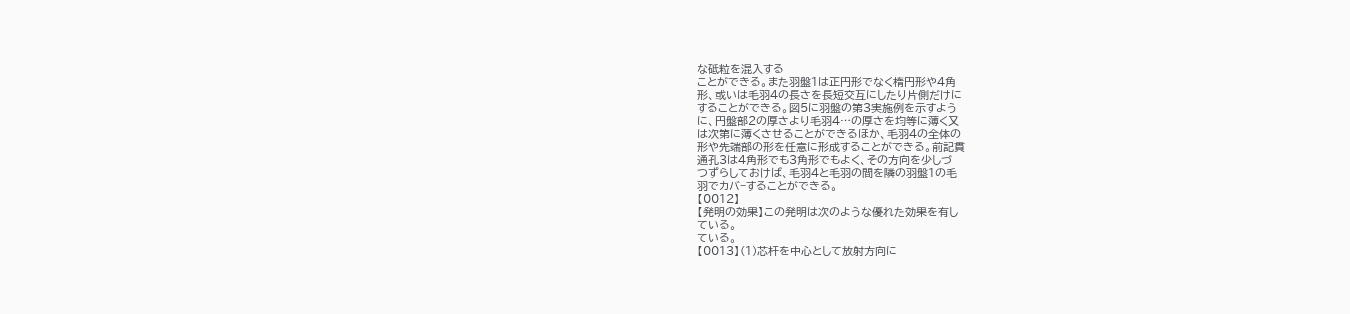な砥粒を混入する
ことができる。また羽盤1は正円形でなく楕円形や4角
形、或いは毛羽4の長さを長短交互にしたり片側だけに
することができる。図5に羽盤の第3実施例を示すよう
に、円盤部2の厚さより毛羽4…の厚さを均等に薄く又
は次第に薄くさせることができるほか、毛羽4の全体の
形や先端部の形を任意に形成することができる。前記貫
通孔3は4角形でも3角形でもよく、その方向を少しづ
つずらしておけば、毛羽4と毛羽の間を隣の羽盤1の毛
羽でカバ−することができる。
【0012】
【発明の効果】この発明は次のような優れた効果を有し
ている。
ている。
【0013】(1)芯杆を中心として放射方向に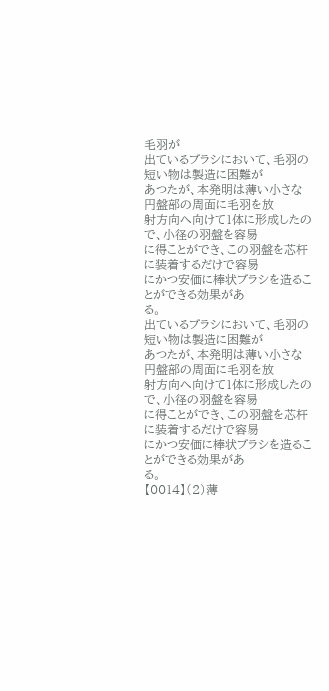毛羽が
出ているブラシにおいて、毛羽の短い物は製造に困難が
あつたが、本発明は薄い小さな円盤部の周面に毛羽を放
射方向へ向けて1体に形成したので、小径の羽盤を容易
に得ことができ、この羽盤を芯杆に装着するだけで容易
にかつ安価に棒状ブラシを造ることができる効果があ
る。
出ているブラシにおいて、毛羽の短い物は製造に困難が
あつたが、本発明は薄い小さな円盤部の周面に毛羽を放
射方向へ向けて1体に形成したので、小径の羽盤を容易
に得ことができ、この羽盤を芯杆に装着するだけで容易
にかつ安価に棒状ブラシを造ることができる効果があ
る。
【0014】(2)薄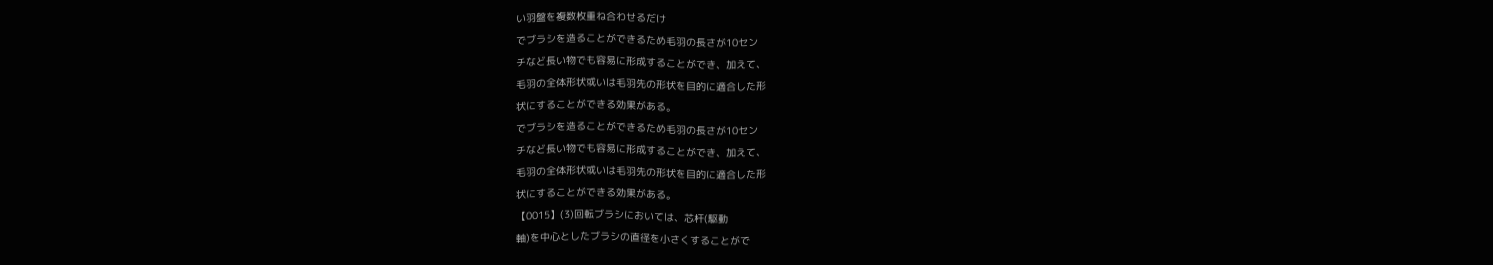い羽盤を複数枚重ね合わせるだけ
でブラシを造ることができるため毛羽の長さが10セン
チなど長い物でも容易に形成することができ、加えて、
毛羽の全体形状或いは毛羽先の形状を目的に適合した形
状にすることができる効果がある。
でブラシを造ることができるため毛羽の長さが10セン
チなど長い物でも容易に形成することができ、加えて、
毛羽の全体形状或いは毛羽先の形状を目的に適合した形
状にすることができる効果がある。
【0015】(3)回転ブラシにおいては、芯杆(駆動
軸)を中心としたブラシの直径を小さくすることがで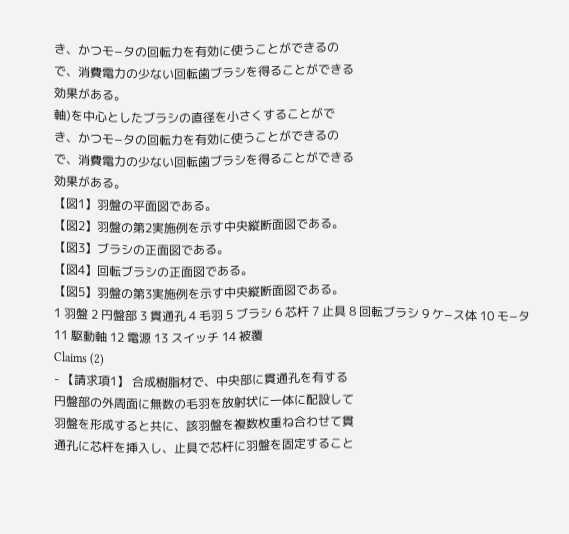き、かつモ−タの回転力を有効に使うことができるの
で、消費電力の少ない回転歯ブラシを得ることができる
効果がある。
軸)を中心としたブラシの直径を小さくすることがで
き、かつモ−タの回転力を有効に使うことができるの
で、消費電力の少ない回転歯ブラシを得ることができる
効果がある。
【図1】羽盤の平面図である。
【図2】羽盤の第2実施例を示す中央縦断面図である。
【図3】ブラシの正面図である。
【図4】回転ブラシの正面図である。
【図5】羽盤の第3実施例を示す中央縦断面図である。
1 羽盤 2 円盤部 3 貫通孔 4 毛羽 5 ブラシ 6 芯杆 7 止具 8 回転ブラシ 9 ケ−ス体 10 モ−タ 11 駆動軸 12 電源 13 スイッチ 14 被覆
Claims (2)
- 【請求項1】 合成樹脂材で、中央部に貫通孔を有する
円盤部の外周面に無数の毛羽を放射状に一体に配設して
羽盤を形成すると共に、該羽盤を複数枚重ね合わせて貫
通孔に芯杆を挿入し、止具で芯杆に羽盤を固定すること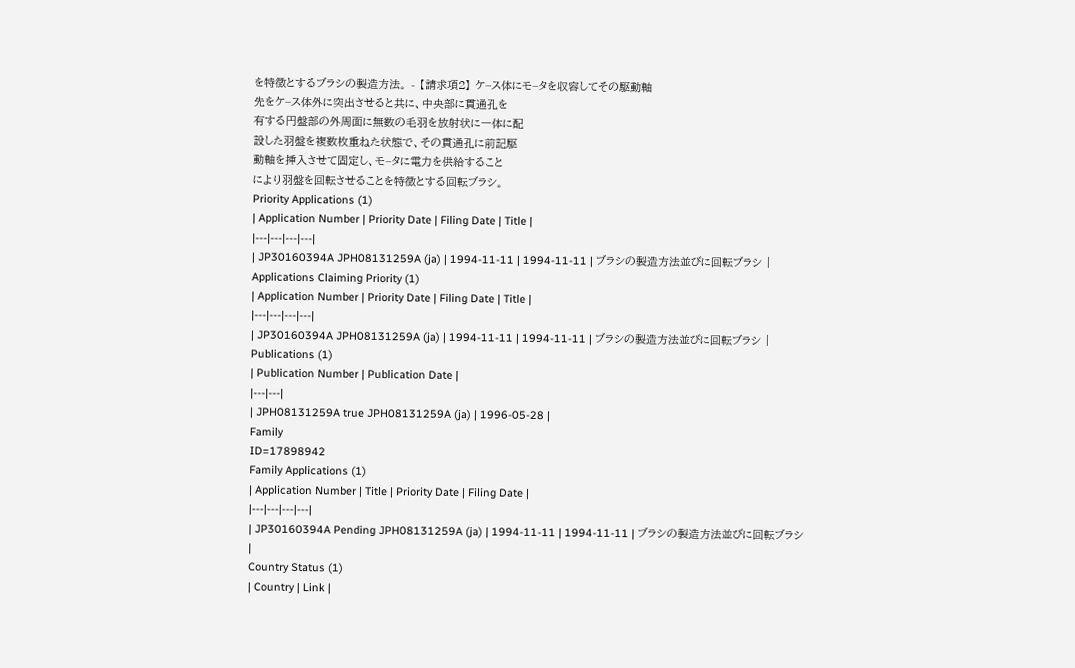を特徴とするブラシの製造方法。 - 【請求項2】 ケ−ス体にモ−タを収容してその駆動軸
先をケ−ス体外に突出させると共に、中央部に貫通孔を
有する円盤部の外周面に無数の毛羽を放射状に一体に配
設した羽盤を複数枚重ねた状態で、その貫通孔に前記駆
動軸を挿入させて固定し、モ−タに電力を供給すること
により羽盤を回転させることを特徴とする回転ブラシ。
Priority Applications (1)
| Application Number | Priority Date | Filing Date | Title |
|---|---|---|---|
| JP30160394A JPH08131259A (ja) | 1994-11-11 | 1994-11-11 | ブラシの製造方法並びに回転ブラシ |
Applications Claiming Priority (1)
| Application Number | Priority Date | Filing Date | Title |
|---|---|---|---|
| JP30160394A JPH08131259A (ja) | 1994-11-11 | 1994-11-11 | ブラシの製造方法並びに回転ブラシ |
Publications (1)
| Publication Number | Publication Date |
|---|---|
| JPH08131259A true JPH08131259A (ja) | 1996-05-28 |
Family
ID=17898942
Family Applications (1)
| Application Number | Title | Priority Date | Filing Date |
|---|---|---|---|
| JP30160394A Pending JPH08131259A (ja) | 1994-11-11 | 1994-11-11 | ブラシの製造方法並びに回転ブラシ |
Country Status (1)
| Country | Link |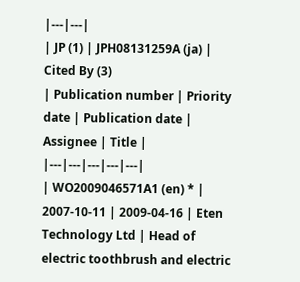|---|---|
| JP (1) | JPH08131259A (ja) |
Cited By (3)
| Publication number | Priority date | Publication date | Assignee | Title |
|---|---|---|---|---|
| WO2009046571A1 (en) * | 2007-10-11 | 2009-04-16 | Eten Technology Ltd | Head of electric toothbrush and electric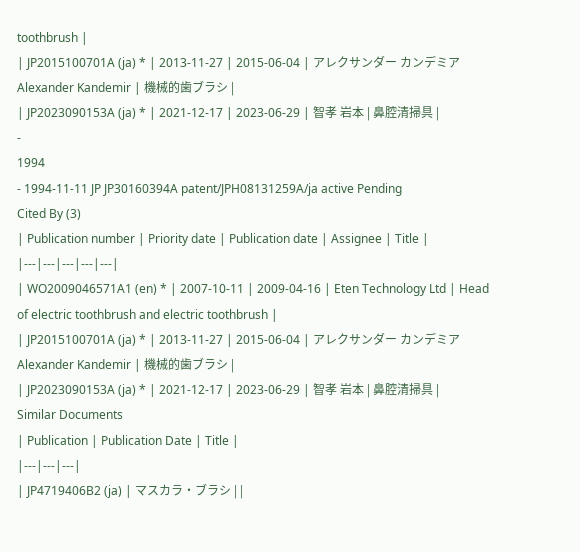toothbrush |
| JP2015100701A (ja) * | 2013-11-27 | 2015-06-04 | アレクサンダー カンデミアAlexander Kandemir | 機械的歯ブラシ |
| JP2023090153A (ja) * | 2021-12-17 | 2023-06-29 | 智孝 岩本 | 鼻腔清掃具 |
-
1994
- 1994-11-11 JP JP30160394A patent/JPH08131259A/ja active Pending
Cited By (3)
| Publication number | Priority date | Publication date | Assignee | Title |
|---|---|---|---|---|
| WO2009046571A1 (en) * | 2007-10-11 | 2009-04-16 | Eten Technology Ltd | Head of electric toothbrush and electric toothbrush |
| JP2015100701A (ja) * | 2013-11-27 | 2015-06-04 | アレクサンダー カンデミアAlexander Kandemir | 機械的歯ブラシ |
| JP2023090153A (ja) * | 2021-12-17 | 2023-06-29 | 智孝 岩本 | 鼻腔清掃具 |
Similar Documents
| Publication | Publication Date | Title |
|---|---|---|
| JP4719406B2 (ja) | マスカラ・ブラシ | |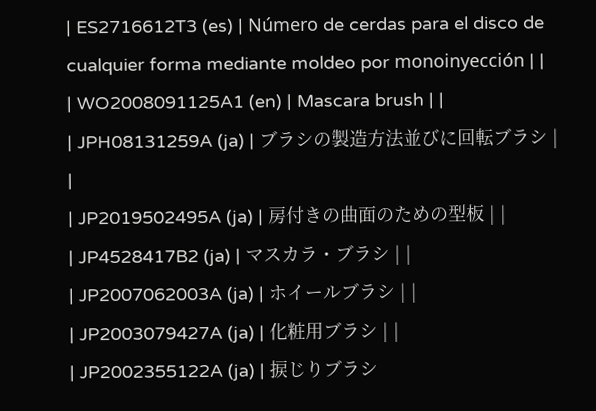| ES2716612T3 (es) | Número de cerdas para el disco de cualquier forma mediante moldeo por monoinyección | |
| WO2008091125A1 (en) | Mascara brush | |
| JPH08131259A (ja) | ブラシの製造方法並びに回転ブラシ | |
| JP2019502495A (ja) | 房付きの曲面のための型板 | |
| JP4528417B2 (ja) | マスカラ・ブラシ | |
| JP2007062003A (ja) | ホイールブラシ | |
| JP2003079427A (ja) | 化粧用ブラシ | |
| JP2002355122A (ja) | 捩じりブラシ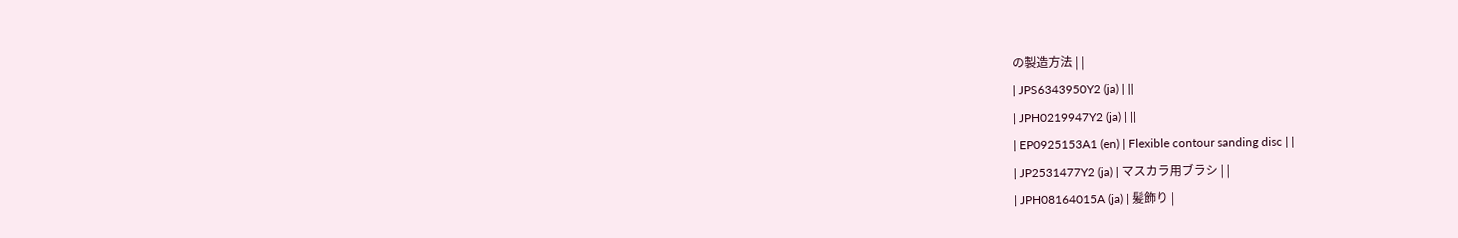の製造方法 | |
| JPS6343950Y2 (ja) | ||
| JPH0219947Y2 (ja) | ||
| EP0925153A1 (en) | Flexible contour sanding disc | |
| JP2531477Y2 (ja) | マスカラ用ブラシ | |
| JPH08164015A (ja) | 髪飾り |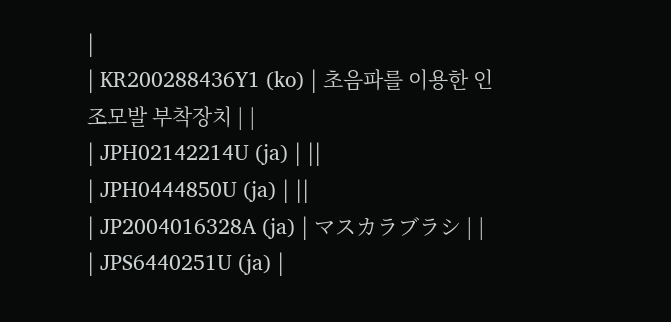|
| KR200288436Y1 (ko) | 초음파를 이용한 인조모발 부착장치 | |
| JPH02142214U (ja) | ||
| JPH0444850U (ja) | ||
| JP2004016328A (ja) | マスカラブラシ | |
| JPS6440251U (ja) |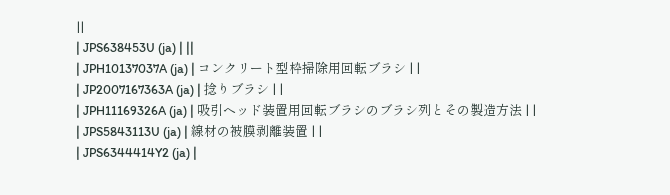||
| JPS638453U (ja) | ||
| JPH10137037A (ja) | コンクリート型枠掃除用回転ブラシ | |
| JP2007167363A (ja) | 捻りブラシ | |
| JPH11169326A (ja) | 吸引ヘッド装置用回転ブラシのブラシ列とその製造方法 | |
| JPS5843113U (ja) | 線材の被膜剥離装置 | |
| JPS6344414Y2 (ja) |